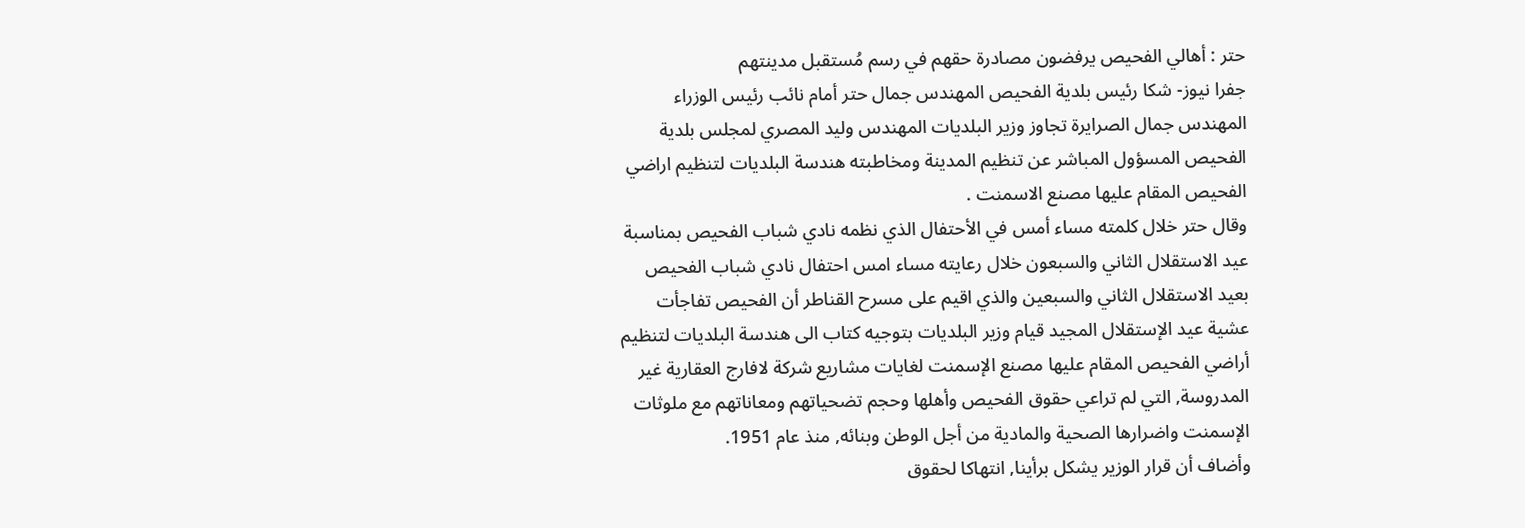حتر : أهالي الفحيص يرفضون مصادرة حقهم في رسم مُستقبل مدينتهم
جفرا نيوز- شكا رئيس بلدية الفحيص المهندس جمال حتر أمام نائب رئيس الوزراء المهندس جمال الصرايرة تجاوز وزير البلديات المهندس وليد المصري لمجلس بلدية الفحيص المسؤول المباشر عن تنظيم المدينة ومخاطبته هندسة البلديات لتنظيم اراضي الفحيص المقام عليها مصنع الاسمنت .
وقال حتر خلال كلمته مساء أمس في الأحتفال الذي نظمه نادي شباب الفحيص بمناسبة عيد الاستقلال الثاني والسبعون خلال رعايته مساء امس احتفال نادي شباب الفحيص بعيد الاستقلال الثاني والسبعين والذي اقيم على مسرح القناطر أن الفحيص تفاجأت عشية عيد الإستقلال المجيد قيام وزير البلديات بتوجيه كتاب الى هندسة البلديات لتنظيم أراضي الفحيص المقام عليها مصنع الإسمنت لغايات مشاريع شركة لافارج العقارية غير المدروسة, التي لم تراعي حقوق الفحيص وأهلها وحجم تضحياتهم ومعاناتهم مع ملوثات الإسمنت واضرارها الصحية والمادية من أجل الوطن وبنائه, منذ عام 1951.
وأضاف أن قرار الوزير يشكل برأينا, انتهاكا لحقوق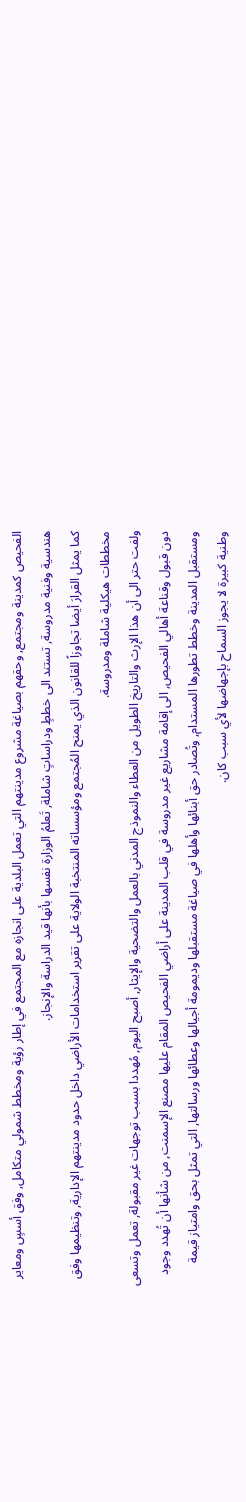الفحيص كمدينة ومجتمع, وحقهم بصياغة مشروع مدينتهم التي تعمل البلدية على انجازه مع المجتمع في إطار رؤية ومخطط شمولي متكامل, وفق أسسٍ ومعاير هندسية وفنية مدروسة, تستند الى خططٍ ودراساتٍ شاملة, تَعلمُ الوزارة نفسها بأنها قيد الدراسة والإنجاز.
كما يمثل القرارَ أيضا تجاوزاً للقانون الذي يمنح المُجتمع ومؤسساته المنتخبة الولاية على تقرير استخدامات الأراضي داخل حدود مدينتهم الإدارية, وتنظيمها وفق مخططات هيكلية شاملة ومدروسة.
ولفت حتر الى أن هذا الإرث والتاريخ الطويل من العطاء والنموذج المدني بالعمل والتضحية والإيثار, أصبح اليوم, مُهددا بسبب توجهات غير مقبولة, تعمل وتسعى دون قبول وقناعة أهالي الفحيص, الى إقامة مشاريع غير مدروسة في قلب المدينة على أراضي الفحيص المقام عليها مصنع الإسمنت, من شأنها أن تُهدد وجود ومستقبل المدينة وخطط تطورها المستدام, وتُصادر حق أبنائها وأهلها في صياغة مستقبلها وديمومة أجيالها وعطائها ورسالتها, التي تمثل بحق وامتياز قيمة وطنية كبيرة لا يجوز السماح بإجهاضها لأي سبب كان.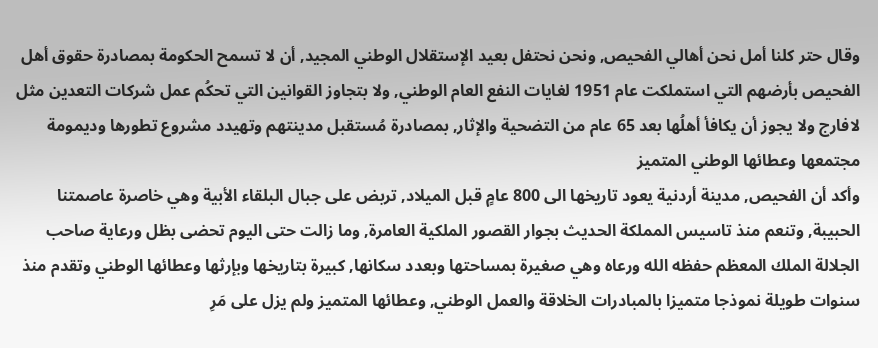وقال حتر كلنا أمل نحن أهالي الفحيص, ونحن نحتفل بعيد الإستقلال الوطني المجيد, أن لا تسمح الحكومة بمصادرة حقوق أهل الفحيص بأرضهم التي استملكت عام 1951 لغايات النفع العام الوطني, ولا بتجاوز القوانين التي تحكُم عمل شركات التعدين مثل لافارج ولا يجوز أن يكافأ أهلُها بعد 65 عام من التضحية والإثار, بمصادرة مُستقبل مدينتهم وتهيدد مشروع تطورها وديمومة مجتمعها وعطائها الوطني المتميز
وأكد أن الفحيص, مدينة أردنية يعود تاريخها الى 800 عامٍ قبل الميلاد, تربض على جبال البلقاء الأبية وهي خاصرة عاصمتنا الحبيبة, وتنعم منذ تاسيس المملكة الحديث بجوار القصور الملكية العامرة, وما زالت حتى اليوم تحضى بظل ورعاية صاحب الجلالة الملك المعظم حفظه الله ورعاه وهي صغيرة بمساحتها وبعدد سكانها, كبيرة بتاريخها وبإرثها وعطائها الوطني وتقدم منذ سنوات طويلة نموذجا متميزا بالمبادرات الخلاقة والعمل الوطني, وعطائها المتميز ولم يزل على مَرِ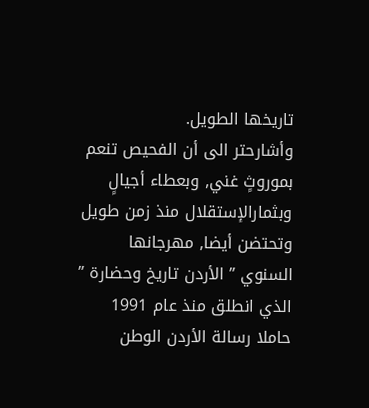تاريخها الطويل.
وأشارحتر الى أن الفحيص تنعم بموروثٍ غني, وبعطاء أجيالٍ وبثمارالإستقلال منذ زمن طويل وتحتضن أيضا, مهرجانها السنوي ” الأردن تاريخ وحضارة ” الذي انطلق منذ عام 1991 حاملا رسالة الأردن الوطن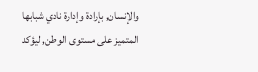والإنسان, بإرادة وإدارة نادي شبابها المتميز على مستوى الوطن, ليؤكد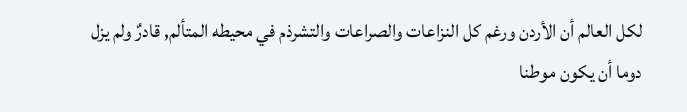لكل العالم أن الأردن ورغم كل النزاعات والصراعات والتشرذم في محيطه المتألم, قادرٌ ولم يزل دوما أن يكون موطنا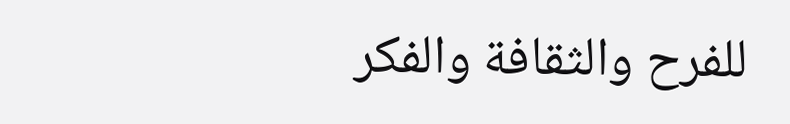للفرح والثقافة والفكر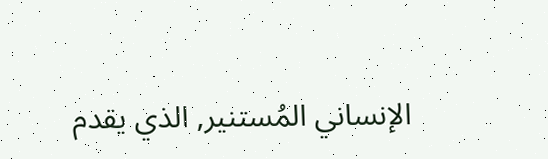الإنساني المُستنير, الذي يقدم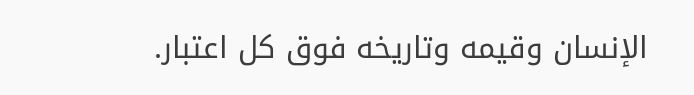الإنسان وقيمه وتاريخه فوق كل اعتبار.